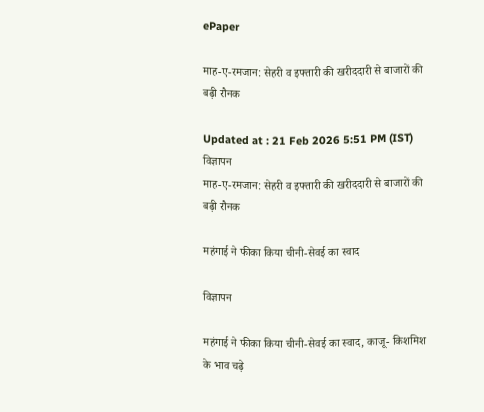ePaper

माह-ए-रमजान: सेहरी व इफ्तारी की खरीददारी से बाजारों की बढ़ी रौनक

Updated at : 21 Feb 2026 5:51 PM (IST)
विज्ञापन
माह-ए-रमजान: सेहरी व इफ्तारी की खरीददारी से बाजारों की बढ़ी रौनक

महंगाई ने फीका किया चीनी-सेवई का स्वाद

विज्ञापन

महंगाई ने फीका किया चीनी-सेवई का स्वाद, काजू- किशमिश के भाव चढ़े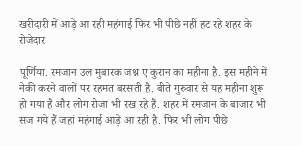खरीदारी में आड़े आ रही महंगाई फिर भी पीछे नहीं हट रहे शहर के रोजेदार

पूर्णिया. रमजान उल मुबारक जश्न ए कुरान का महीना है. इस महीने में नेकी करने वालों पर रहमत बरसती है. बीते गुरुवार से यह महीना शुरू हो गया है और लोग रोजा भी रख रहे हैं. शहर में रमजान के बाजार भी सज गये हैं जहां महंगाई आड़े आ रही है. फिर भी लोग पीछे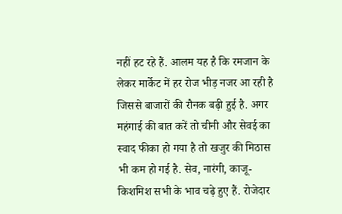नहीं हट रहे हैं. आलम यह है कि रमजान के लेकर मार्केट में हर रोज भीड़ नजर आ रही है जिससे बाजारों की रौनक बढ़ी हुई है. अगर महंगाई की बात करें तो चीनी और सेवई का स्वाद फीका हो गया है तो खजुर की मिठास भी कम हो गई है. सेव, नारंगी, काजू-किशमिश सभी के भाव चढ़े हुए हैं. रोजेदार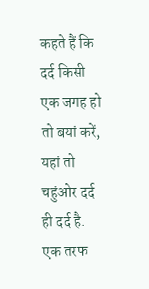कहते हैं कि दर्द किसी एक जगह हो तो बयां करें, यहां तो चहुंओर दर्द ही दर्द है. एक तरफ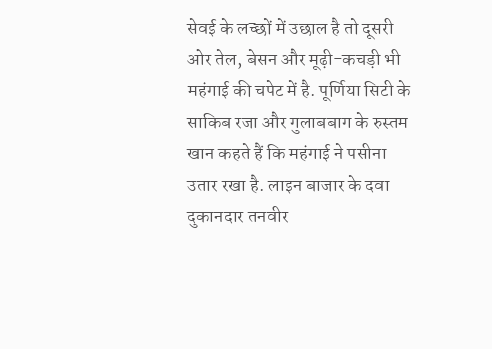सेवई के लच्छों में उछाल है तो दूसरी ओर तेल, बेसन और मूढ़ी-कचड़ी भी महंगाई की चपेट में है. पूर्णिया सिटी के साकिब रजा और गुलाबबाग के रुस्तम खान कहते हैं कि महंगाई ने पसीना उतार रखा है. लाइन बाजार के दवा दुकानदार तनवीर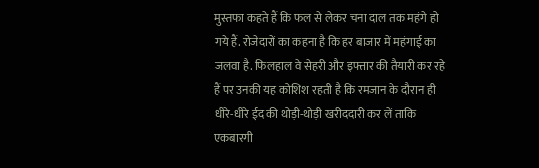मुस्तफा कहते हैं कि फल से लेकर चना दाल तक महंगे हो गये हैं. रोजेदारों का कहना है कि हर बाजार में महंगाई का जलवा है. फिलहाल वे सेहरी और इफ्तार की तैयारी कर रहे हैं पर उनकी यह कोशिश रहती है कि रमजान के दौरान ही धीरे-धीरे ईद की थोड़ी-थोड़ी खरीददारी कर लें ताकि एकबारगी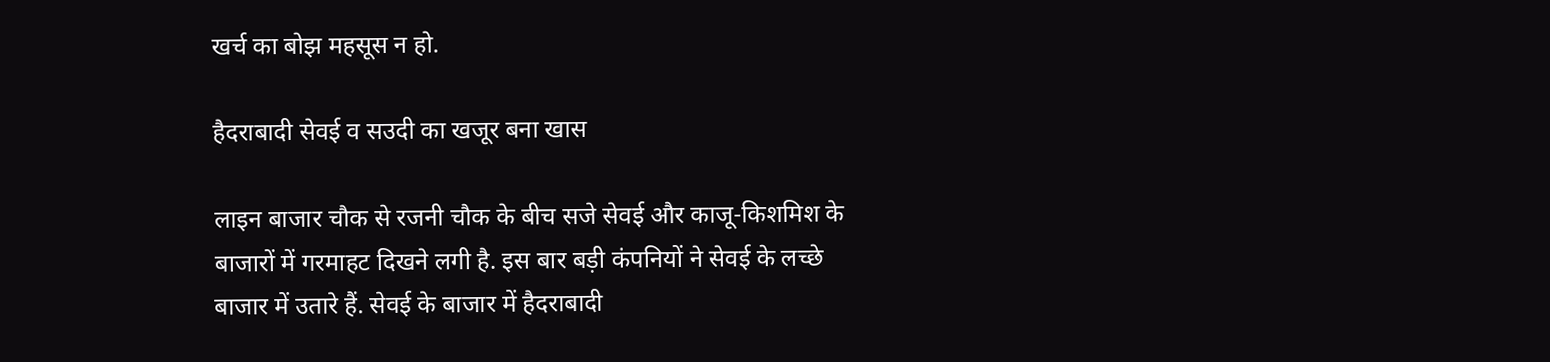खर्च का बोझ महसूस न हो.

हैदराबादी सेवई व सउदी का खजूर बना खास

लाइन बाजार चौक से रजनी चौक के बीच सजे सेवई और काजू-किशमिश के बाजारों में गरमाहट दिखने लगी है. इस बार बड़ी कंपनियों ने सेवई के लच्छे बाजार में उतारे हैं. सेवई के बाजार में हैदराबादी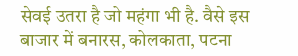सेवई उतरा है जो महंगा भी है. वैसे इस बाजार में बनारस, कोलकाता, पटना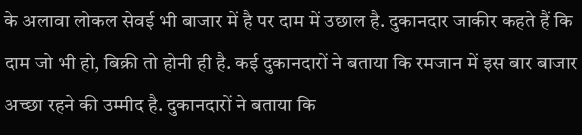के अलावा लोकल सेवई भी बाजार में है पर दाम में उछाल है. दुकानदार जाकीर कहते हैं कि दाम जो भी हो, बिक्री तो होनी ही है. कई दुकानदारों ने बताया कि रमजान में इस बार बाजार अच्छा रहने की उम्मीद है. दुकानदारों ने बताया कि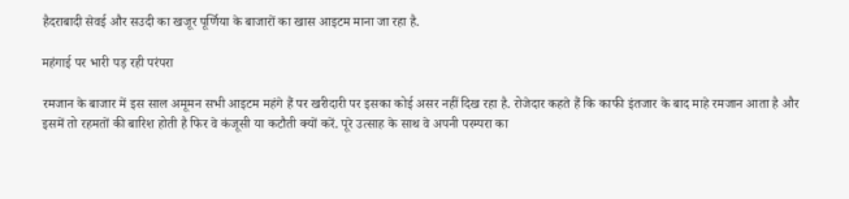हैदराबादी सेवई और सउदी का खजूर पूर्णिया के बाजारों का खास आइटम माना जा रहा है.

महंगाई पर भारी पड़ रही परंपरा

रमजान के बाजार में इस साल अमूमन सभी आइटम महंगे हैं पर खरीदारी पर इसका कोई असर नहीं दिख रहा है. रोजेदार कहते हैं कि काफी इंतजार के बाद माहे रमजान आता है और इसमें तो रहमतों की बारिश होती है फिर वे कंजूसी या कटौती क्यों करें. पूरे उत्साह के साथ वे अपनी परम्परा का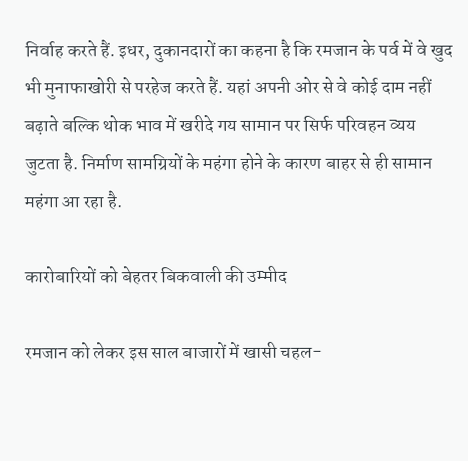निर्वाह करते हैं. इधर, दुकानदारों का कहना है कि रमजान के पर्व में वे खुद भी मुनाफाखोरी से परहेज करते हैं. यहां अपनी ओर से वे कोई दाम नहीं बढ़ाते बल्कि थोक भाव में खरीदे गय सामान पर सिर्फ परिवहन व्यय जुटता है. निर्माण सामग्रियों के महंगा होने के कारण बाहर से ही सामान महंगा आ रहा है.

कारोबारियों को बेहतर बिकवाली की उम्मीद

रमजान को लेकर इस साल बाजारों में खासी चहल-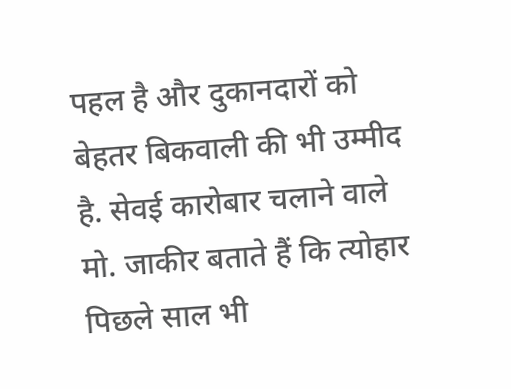पहल है और दुकानदारों को बेहतर बिकवाली की भी उम्मीद है. सेवई कारोबार चलाने वाले मो. जाकीर बताते हैं कि त्योहार पिछले साल भी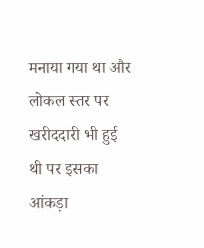मनाया गया था और लोकल स्तर पर खरीददारी भी हुई थी पर इसका आंकड़ा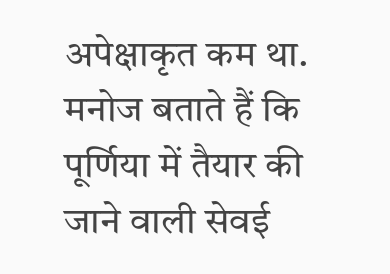अपेक्षाकृत कम था. मनोज बताते हैं कि पूर्णिया में तैयार की जाने वाली सेवई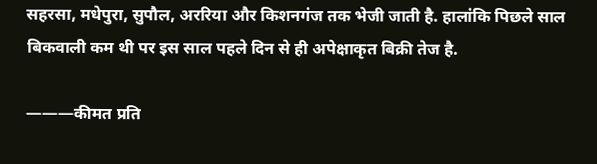सहरसा, मधेपुरा, सुपौल, अररिया और किशनगंज तक भेजी जाती है. हालांकि पिछले साल बिकवाली कम थी पर इस साल पहले दिन से ही अपेक्षाकृत बिक्री तेज है.

———कीमत प्रति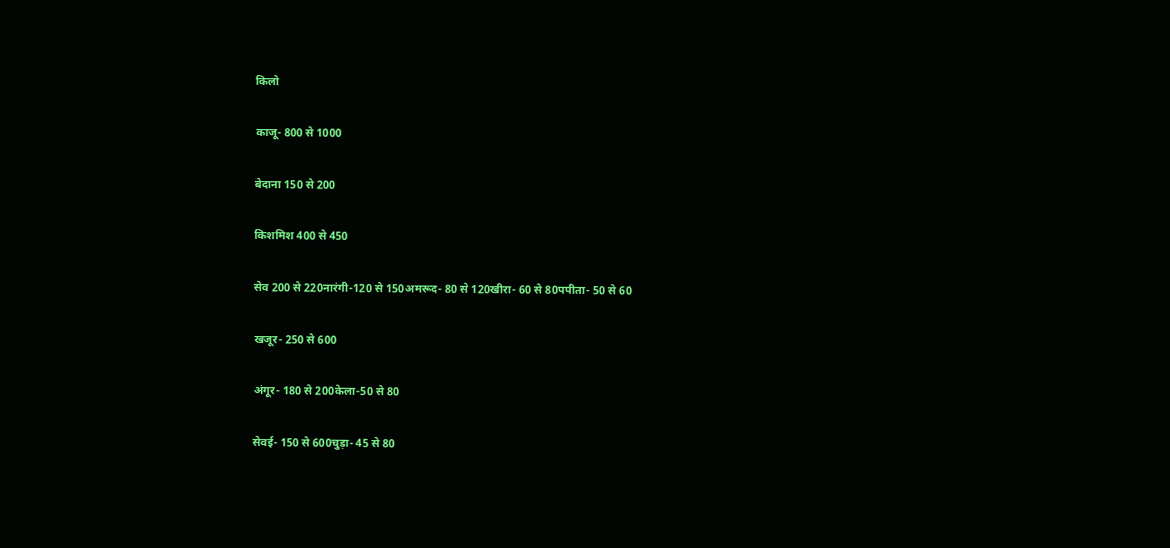किलो

काजू- 800 से 1000

बेदाना 150 से 200

किशमिश 400 से 450

सेव 200 से 220नारंगी-120 से 150अमरूद- 80 से 120खीरा- 60 से 80पपीता- 50 से 60

खजूर- 250 से 600

अंगूर- 180 से 200केला-50 से 80

सेवई- 150 से 600चुड़ा- 45 से 80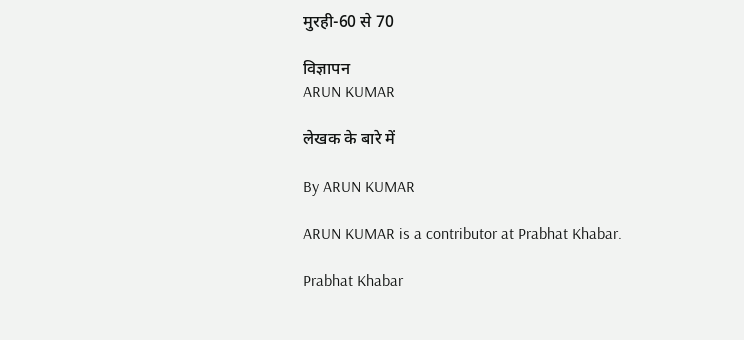मुरही-60 से 70

विज्ञापन
ARUN KUMAR

लेखक के बारे में

By ARUN KUMAR

ARUN KUMAR is a contributor at Prabhat Khabar.

Prabhat Khabar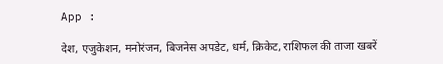App :

देश, एजुकेशन, मनोरंजन, बिजनेस अपडेट, धर्म, क्रिकेट, राशिफल की ताजा खबरें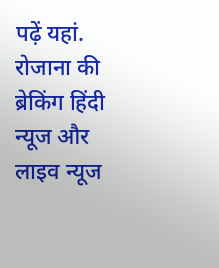पढ़ें यहां. रोजाना की ब्रेकिंग हिंदी न्यूज और लाइव न्यूज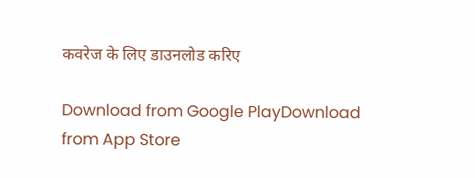कवरेज के लिए डाउनलोड करिए

Download from Google PlayDownload from App Store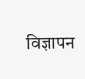विज्ञापन